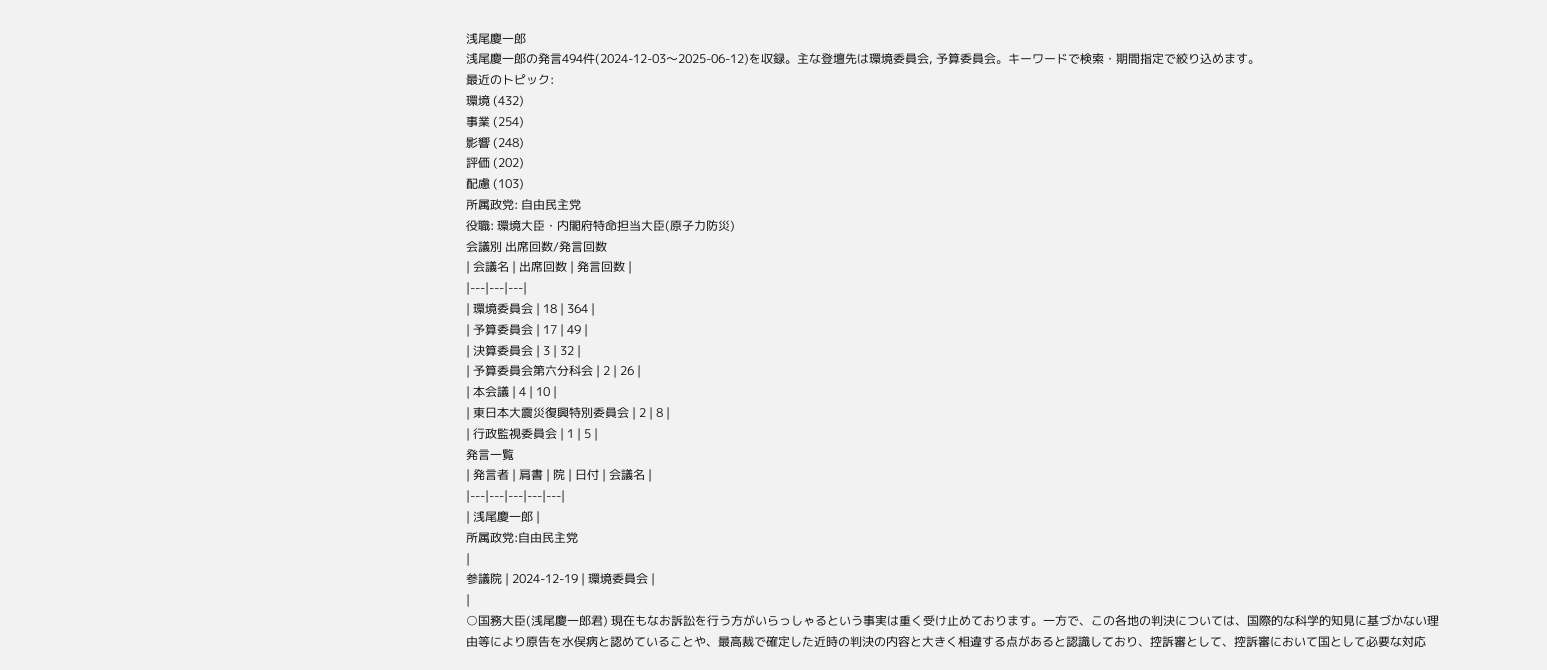浅尾慶一郎
浅尾慶一郎の発言494件(2024-12-03〜2025-06-12)を収録。主な登壇先は環境委員会, 予算委員会。キーワードで検索・期間指定で絞り込めます。
最近のトピック:
環境 (432)
事業 (254)
影響 (248)
評価 (202)
配慮 (103)
所属政党: 自由民主党
役職: 環境大臣・内閣府特命担当大臣(原子力防災)
会議別 出席回数/発言回数
| 会議名 | 出席回数 | 発言回数 |
|---|---|---|
| 環境委員会 | 18 | 364 |
| 予算委員会 | 17 | 49 |
| 決算委員会 | 3 | 32 |
| 予算委員会第六分科会 | 2 | 26 |
| 本会議 | 4 | 10 |
| 東日本大震災復興特別委員会 | 2 | 8 |
| 行政監視委員会 | 1 | 5 |
発言一覧
| 発言者 | 肩書 | 院 | 日付 | 会議名 |
|---|---|---|---|---|
| 浅尾慶一郎 |
所属政党:自由民主党
|
参議院 | 2024-12-19 | 環境委員会 |
|
○国務大臣(浅尾慶一郎君) 現在もなお訴訟を行う方がいらっしゃるという事実は重く受け止めております。一方で、この各地の判決については、国際的な科学的知見に基づかない理由等により原告を水俣病と認めていることや、最高裁で確定した近時の判決の内容と大きく相違する点があると認識しており、控訴審として、控訴審において国として必要な対応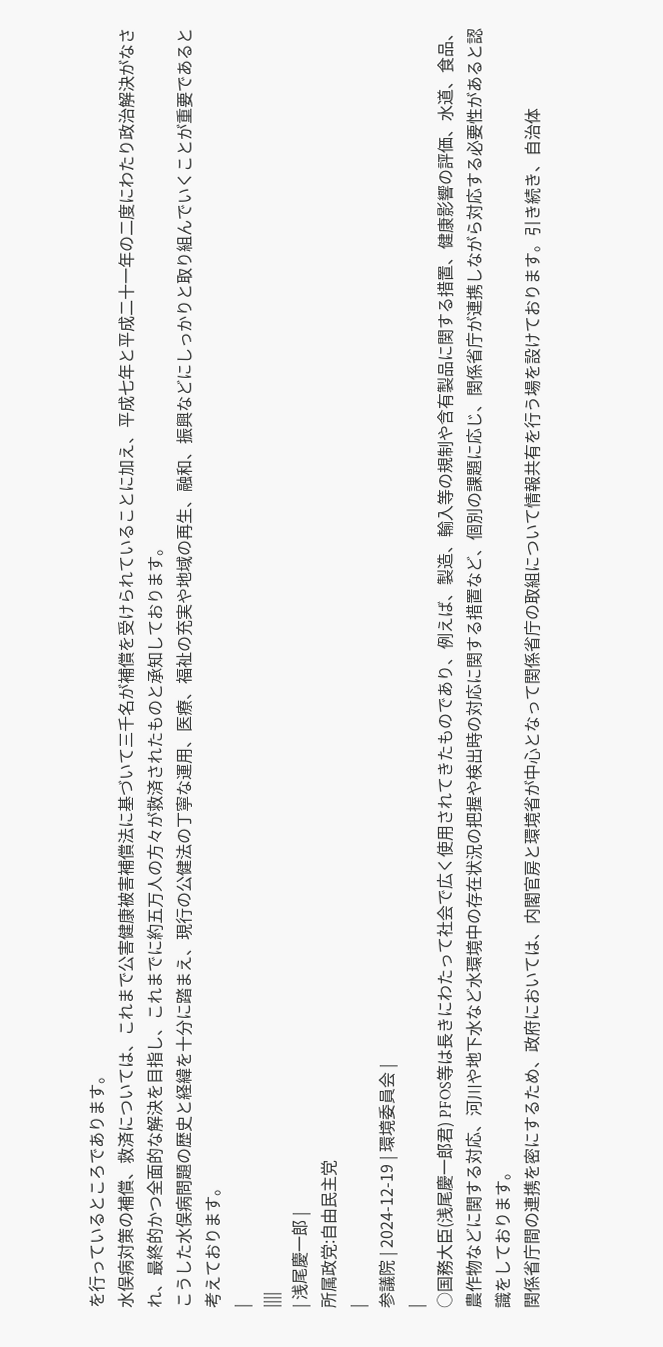を行っているところであります。
水俣病対策の補償、救済については、これまで公害健康被害補償法に基づいて三千名が補償を受けられていることに加え、平成七年と平成二十一年の二度にわたり政治解決がなされ、最終的かつ全面的な解決を目指し、これまでに約五万人の方々が救済されたものと承知しております。
こうした水俣病問題の歴史と経緯を十分に踏まえ、現行の公健法の丁寧な運用、医療、福祉の充実や地域の再生、融和、振興などにしっかりと取り組んでいくことが重要であると考えております。
|
||||
| 浅尾慶一郎 |
所属政党:自由民主党
|
参議院 | 2024-12-19 | 環境委員会 |
|
○国務大臣(浅尾慶一郎君) PFOS等は長きにわたって社会で広く使用されてきたものであり、例えば、製造、輸入等の規制や含有製品に関する措置、健康影響の評価、水道、食品、農作物などに関する対応、河川や地下水など水環境中の存在状況の把握や検出時の対応に関する措置など、個別の課題に応じ、関係省庁が連携しながら対応する必要性があると認識をしております。
関係省庁間の連携を密にするため、政府においては、内閣官房と環境省が中心となって関係省庁の取組について情報共有を行う場を設けております。引き続き、自治体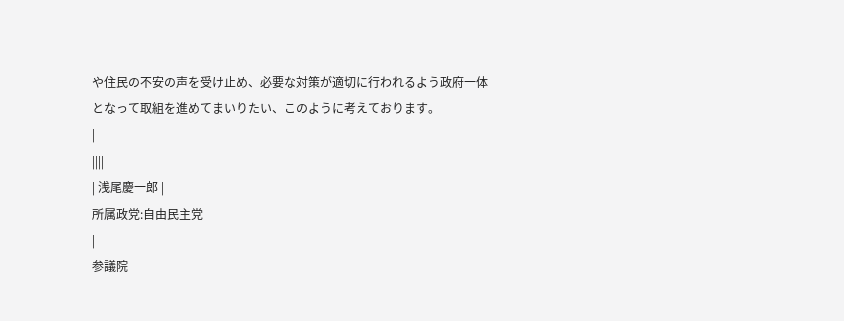や住民の不安の声を受け止め、必要な対策が適切に行われるよう政府一体となって取組を進めてまいりたい、このように考えております。
|
||||
| 浅尾慶一郎 |
所属政党:自由民主党
|
参議院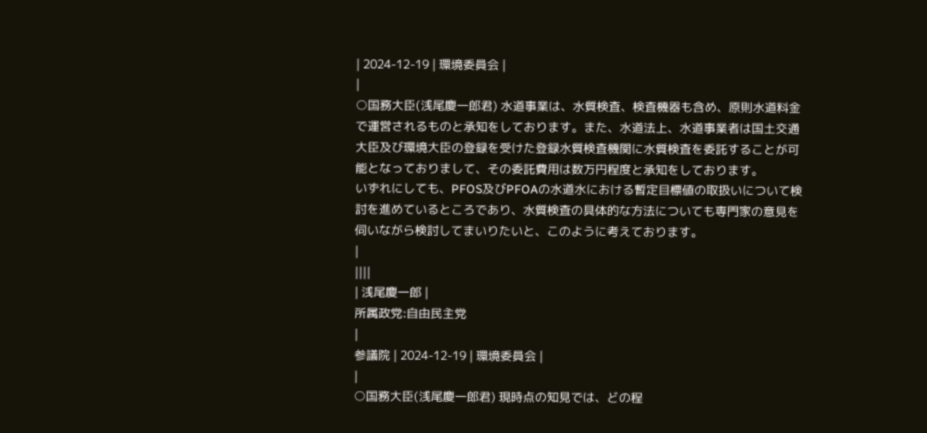| 2024-12-19 | 環境委員会 |
|
○国務大臣(浅尾慶一郎君) 水道事業は、水質検査、検査機器も含め、原則水道料金で運営されるものと承知をしております。また、水道法上、水道事業者は国土交通大臣及び環境大臣の登録を受けた登録水質検査機関に水質検査を委託することが可能となっておりまして、その委託費用は数万円程度と承知をしております。
いずれにしても、PFOS及びPFOAの水道水における暫定目標値の取扱いについて検討を進めているところであり、水質検査の具体的な方法についても専門家の意見を伺いながら検討してまいりたいと、このように考えております。
|
||||
| 浅尾慶一郎 |
所属政党:自由民主党
|
参議院 | 2024-12-19 | 環境委員会 |
|
○国務大臣(浅尾慶一郎君) 現時点の知見では、どの程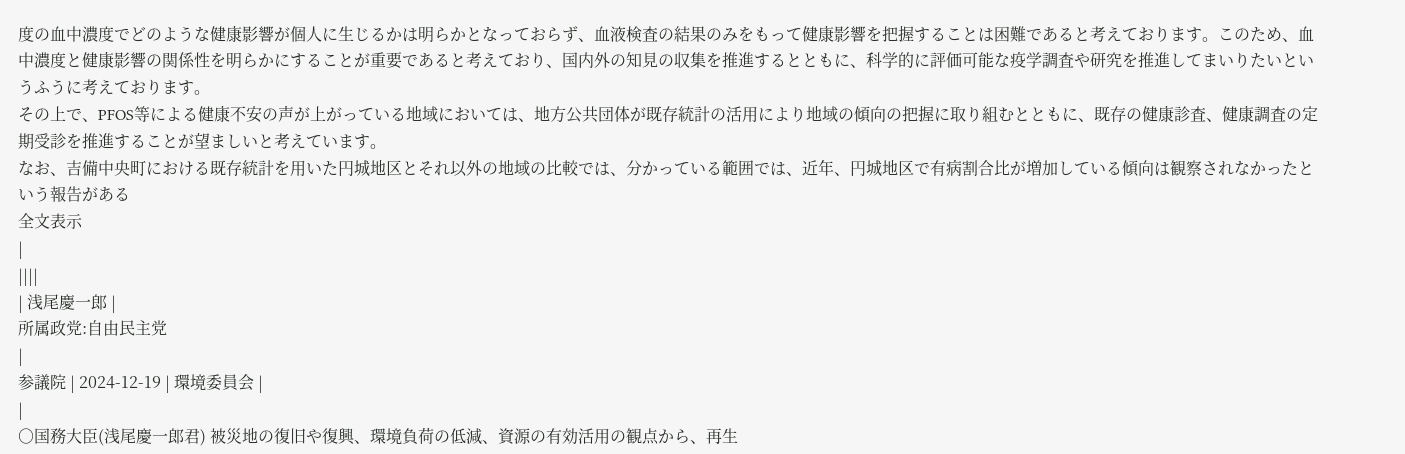度の血中濃度でどのような健康影響が個人に生じるかは明らかとなっておらず、血液検査の結果のみをもって健康影響を把握することは困難であると考えております。このため、血中濃度と健康影響の関係性を明らかにすることが重要であると考えており、国内外の知見の収集を推進するとともに、科学的に評価可能な疫学調査や研究を推進してまいりたいというふうに考えております。
その上で、PFOS等による健康不安の声が上がっている地域においては、地方公共団体が既存統計の活用により地域の傾向の把握に取り組むとともに、既存の健康診査、健康調査の定期受診を推進することが望ましいと考えています。
なお、吉備中央町における既存統計を用いた円城地区とそれ以外の地域の比較では、分かっている範囲では、近年、円城地区で有病割合比が増加している傾向は観察されなかったという報告がある
全文表示
|
||||
| 浅尾慶一郎 |
所属政党:自由民主党
|
参議院 | 2024-12-19 | 環境委員会 |
|
○国務大臣(浅尾慶一郎君) 被災地の復旧や復興、環境負荷の低減、資源の有効活用の観点から、再生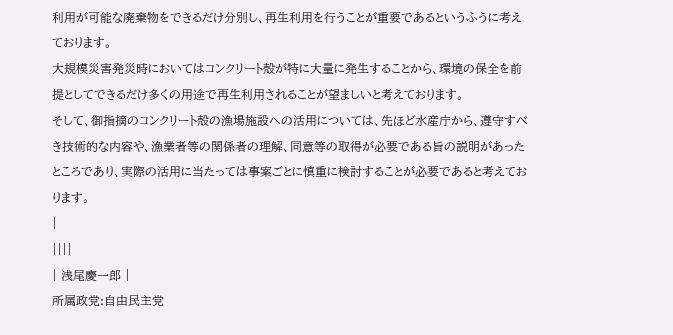利用が可能な廃棄物をできるだけ分別し、再生利用を行うことが重要であるというふうに考えております。
大規模災害発災時においてはコンクリート殻が特に大量に発生することから、環境の保全を前提としてできるだけ多くの用途で再生利用されることが望ましいと考えております。
そして、御指摘のコンクリート殻の漁場施設への活用については、先ほど水産庁から、遵守すべき技術的な内容や、漁業者等の関係者の理解、同意等の取得が必要である旨の説明があったところであり、実際の活用に当たっては事案ごとに慎重に検討することが必要であると考えております。
|
||||
| 浅尾慶一郎 |
所属政党:自由民主党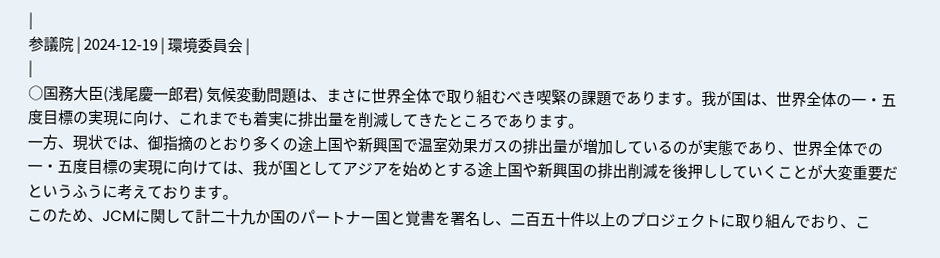|
参議院 | 2024-12-19 | 環境委員会 |
|
○国務大臣(浅尾慶一郎君) 気候変動問題は、まさに世界全体で取り組むべき喫緊の課題であります。我が国は、世界全体の一・五度目標の実現に向け、これまでも着実に排出量を削減してきたところであります。
一方、現状では、御指摘のとおり多くの途上国や新興国で温室効果ガスの排出量が増加しているのが実態であり、世界全体での一・五度目標の実現に向けては、我が国としてアジアを始めとする途上国や新興国の排出削減を後押ししていくことが大変重要だというふうに考えております。
このため、JCMに関して計二十九か国のパートナー国と覚書を署名し、二百五十件以上のプロジェクトに取り組んでおり、こ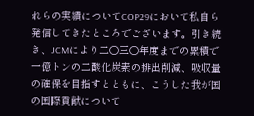れらの実績についてCOP29において私自ら発信してきたところでございます。引き続き、JCMにより二〇三〇年度までの累積で一億トンの二酸化炭素の排出削減、吸収量の確保を目指すとともに、こうした我が国の国際貢献について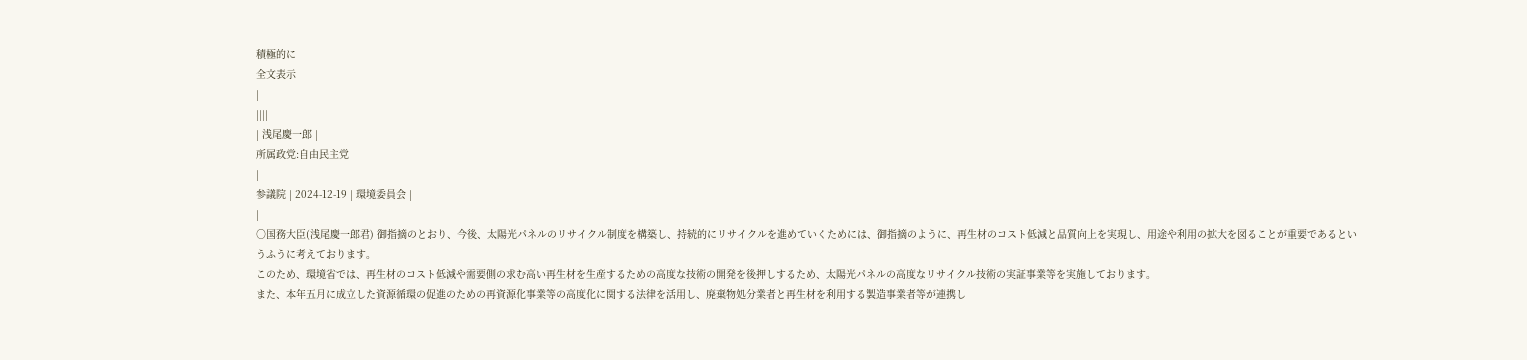積極的に
全文表示
|
||||
| 浅尾慶一郎 |
所属政党:自由民主党
|
参議院 | 2024-12-19 | 環境委員会 |
|
○国務大臣(浅尾慶一郎君) 御指摘のとおり、今後、太陽光パネルのリサイクル制度を構築し、持続的にリサイクルを進めていくためには、御指摘のように、再生材のコスト低減と品質向上を実現し、用途や利用の拡大を図ることが重要であるというふうに考えております。
このため、環境省では、再生材のコスト低減や需要側の求む高い再生材を生産するための高度な技術の開発を後押しするため、太陽光パネルの高度なリサイクル技術の実証事業等を実施しております。
また、本年五月に成立した資源循環の促進のための再資源化事業等の高度化に関する法律を活用し、廃棄物処分業者と再生材を利用する製造事業者等が連携し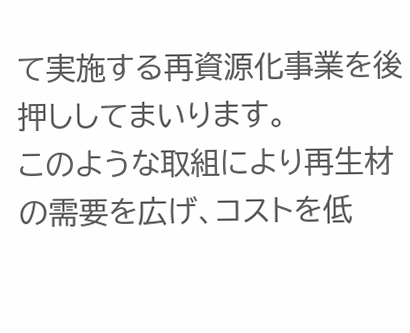て実施する再資源化事業を後押ししてまいります。
このような取組により再生材の需要を広げ、コストを低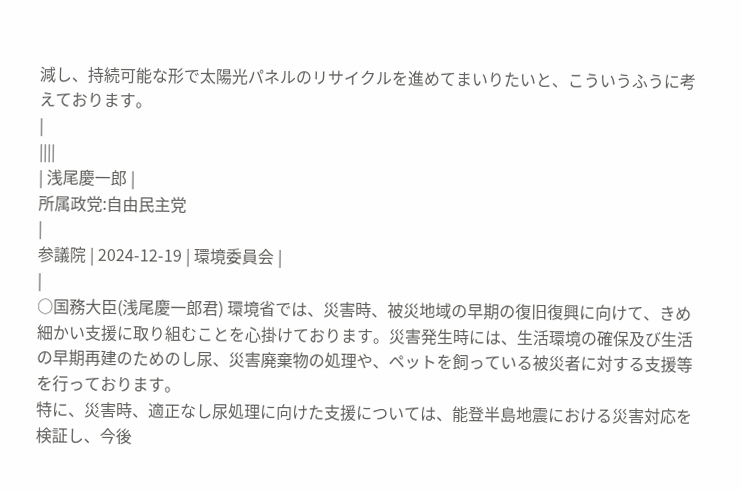減し、持続可能な形で太陽光パネルのリサイクルを進めてまいりたいと、こういうふうに考えております。
|
||||
| 浅尾慶一郎 |
所属政党:自由民主党
|
参議院 | 2024-12-19 | 環境委員会 |
|
○国務大臣(浅尾慶一郎君) 環境省では、災害時、被災地域の早期の復旧復興に向けて、きめ細かい支援に取り組むことを心掛けております。災害発生時には、生活環境の確保及び生活の早期再建のためのし尿、災害廃棄物の処理や、ペットを飼っている被災者に対する支援等を行っております。
特に、災害時、適正なし尿処理に向けた支援については、能登半島地震における災害対応を検証し、今後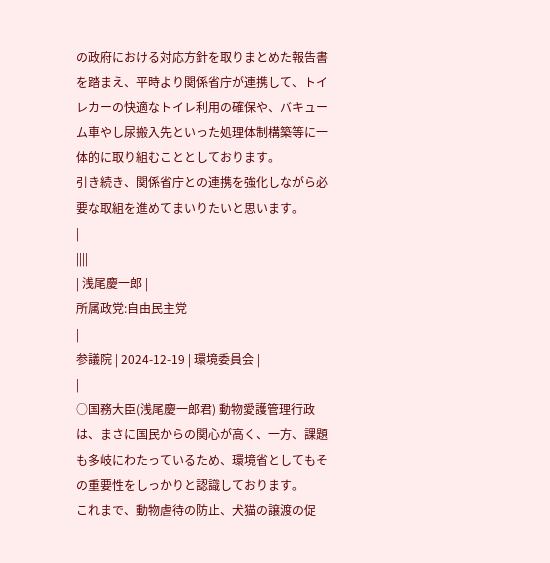の政府における対応方針を取りまとめた報告書を踏まえ、平時より関係省庁が連携して、トイレカーの快適なトイレ利用の確保や、バキューム車やし尿搬入先といった処理体制構築等に一体的に取り組むこととしております。
引き続き、関係省庁との連携を強化しながら必要な取組を進めてまいりたいと思います。
|
||||
| 浅尾慶一郎 |
所属政党:自由民主党
|
参議院 | 2024-12-19 | 環境委員会 |
|
○国務大臣(浅尾慶一郎君) 動物愛護管理行政は、まさに国民からの関心が高く、一方、課題も多岐にわたっているため、環境省としてもその重要性をしっかりと認識しております。
これまで、動物虐待の防止、犬猫の譲渡の促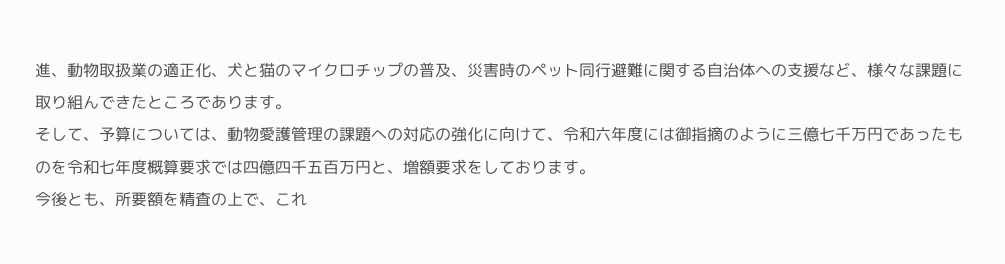進、動物取扱業の適正化、犬と猫のマイクロチップの普及、災害時のペット同行避難に関する自治体への支援など、様々な課題に取り組んできたところであります。
そして、予算については、動物愛護管理の課題への対応の強化に向けて、令和六年度には御指摘のように三億七千万円であったものを令和七年度概算要求では四億四千五百万円と、増額要求をしております。
今後とも、所要額を精査の上で、これ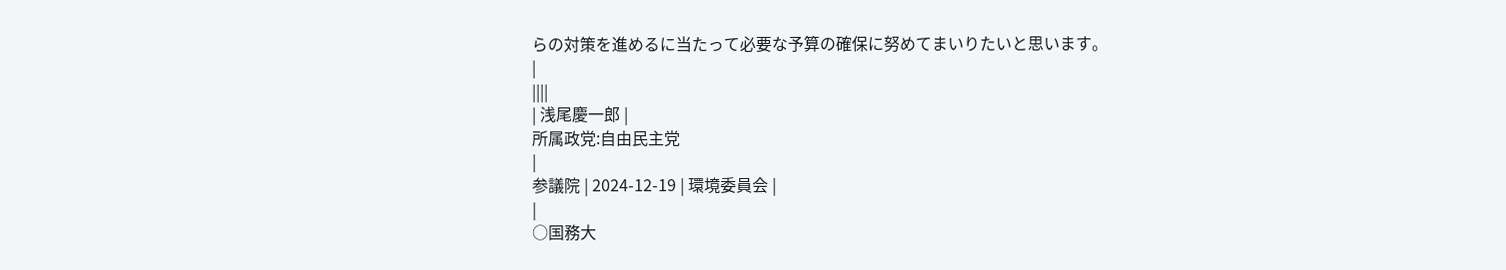らの対策を進めるに当たって必要な予算の確保に努めてまいりたいと思います。
|
||||
| 浅尾慶一郎 |
所属政党:自由民主党
|
参議院 | 2024-12-19 | 環境委員会 |
|
○国務大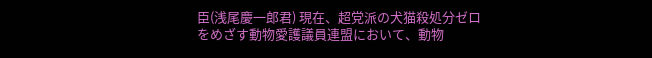臣(浅尾慶一郎君) 現在、超党派の犬猫殺処分ゼロをめざす動物愛護議員連盟において、動物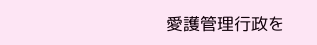愛護管理行政を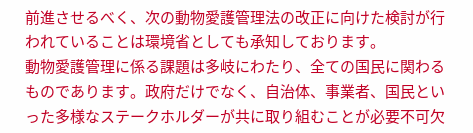前進させるべく、次の動物愛護管理法の改正に向けた検討が行われていることは環境省としても承知しております。
動物愛護管理に係る課題は多岐にわたり、全ての国民に関わるものであります。政府だけでなく、自治体、事業者、国民といった多様なステークホルダーが共に取り組むことが必要不可欠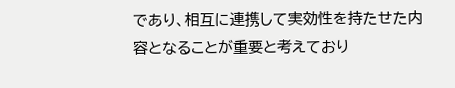であり、相互に連携して実効性を持たせた内容となることが重要と考えており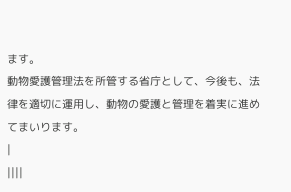ます。
動物愛護管理法を所管する省庁として、今後も、法律を適切に運用し、動物の愛護と管理を着実に進めてまいります。
|
||||